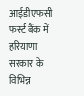आईडीएफसी फर्स्ट बैंक में हरियाणा सरकार के विभिन्न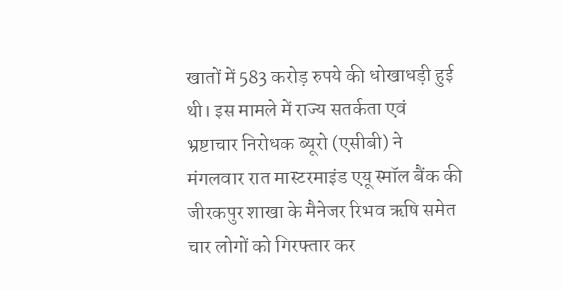खातों में 583 करोड़ रुपये की धोखाधड़ी हुई थी। इस मामले में राज्य सतर्कता एवं भ्रष्टाचार निरोधक ब्यूरो (एसीबी) ने मंगलवार रात मास्टरमाइंड एयू स्मॉल बैंक की जीरकपुर शाखा के मैनेजर रिभव ऋषि समेत चार लोगों को गिरफ्तार कर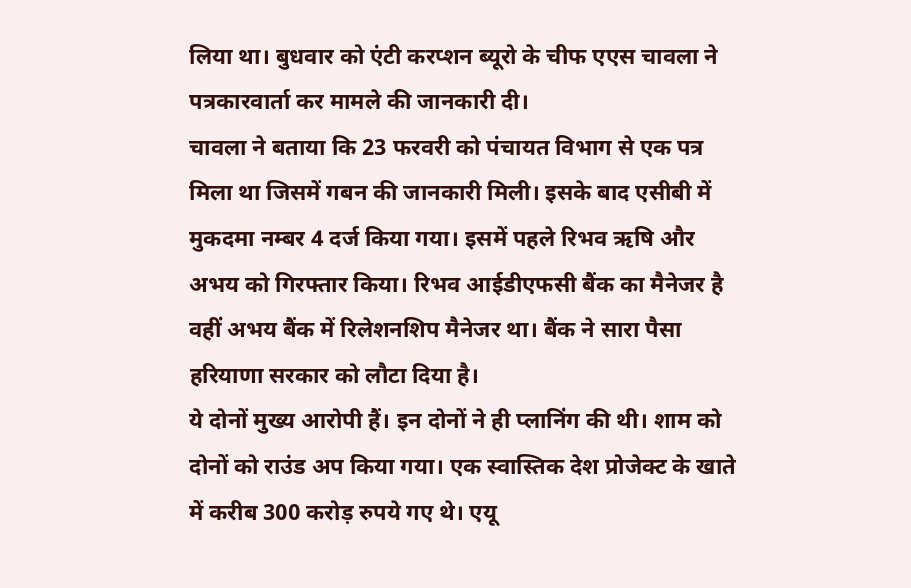लिया था। बुधवार को एंटी करप्शन ब्यूरो के चीफ एएस चावला ने पत्रकारवार्ता कर मामले की जानकारी दी।
चावला ने बताया कि 23 फरवरी को पंचायत विभाग से एक पत्र मिला था जिसमें गबन की जानकारी मिली। इसके बाद एसीबी में मुकदमा नम्बर 4 दर्ज किया गया। इसमें पहले रिभव ऋषि और अभय को गिरफ्तार किया। रिभव आईडीएफसी बैंक का मैनेजर है वहीं अभय बैंक में रिलेशनशिप मैनेजर था। बैंक ने सारा पैसा हरियाणा सरकार को लौटा दिया है।
ये दोनों मुख्य आरोपी हैं। इन दोनों ने ही प्लानिंग की थी। शाम को दोनों को राउंड अप किया गया। एक स्वास्तिक देश प्रोजेक्ट के खाते में करीब 300 करोड़ रुपये गए थे। एयू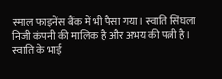स्माल फाइनेंस बैंक में भी पैसा गया। स्वाति सिंघला निजी कंपनी की मालिक है और अभय की पत्नी है। स्वाति के भाई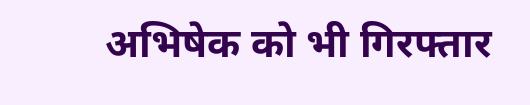अभिषेक को भी गिरफ्तार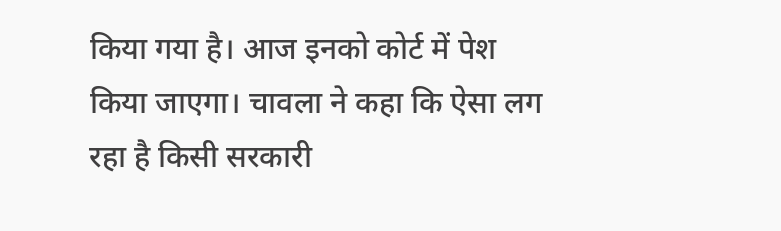किया गया है। आज इनको कोर्ट में पेश किया जाएगा। चावला ने कहा कि ऐसा लग रहा है किसी सरकारी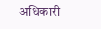अधिकारी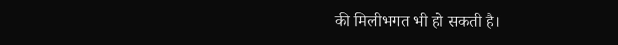की मिलीभगत भी हो सकती है।